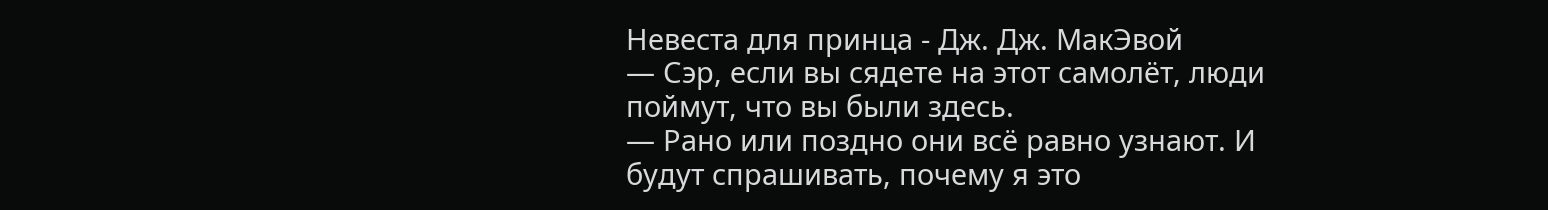Невеста для принца - Дж. Дж. МакЭвой
— Сэр, если вы сядете на этот самолёт, люди поймут, что вы были здесь.
— Рано или поздно они всё равно узнают. И будут спрашивать, почему я это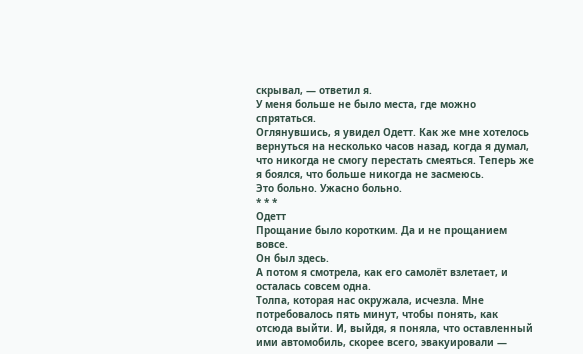скрывал, — ответил я.
У меня больше не было места, где можно спрятаться.
Оглянувшись, я увидел Одетт. Как же мне хотелось вернуться на несколько часов назад, когда я думал, что никогда не смогу перестать смеяться. Теперь же я боялся, что больше никогда не засмеюсь.
Это больно. Ужасно больно.
* * *
Одетт
Прощание было коротким. Да и не прощанием вовсе.
Он был здесь.
А потом я смотрела, как его самолёт взлетает, и осталась совсем одна.
Толпа, которая нас окружала, исчезла. Мне потребовалось пять минут, чтобы понять, как отсюда выйти. И, выйдя, я поняла, что оставленный ими автомобиль, скорее всего, эвакуировали —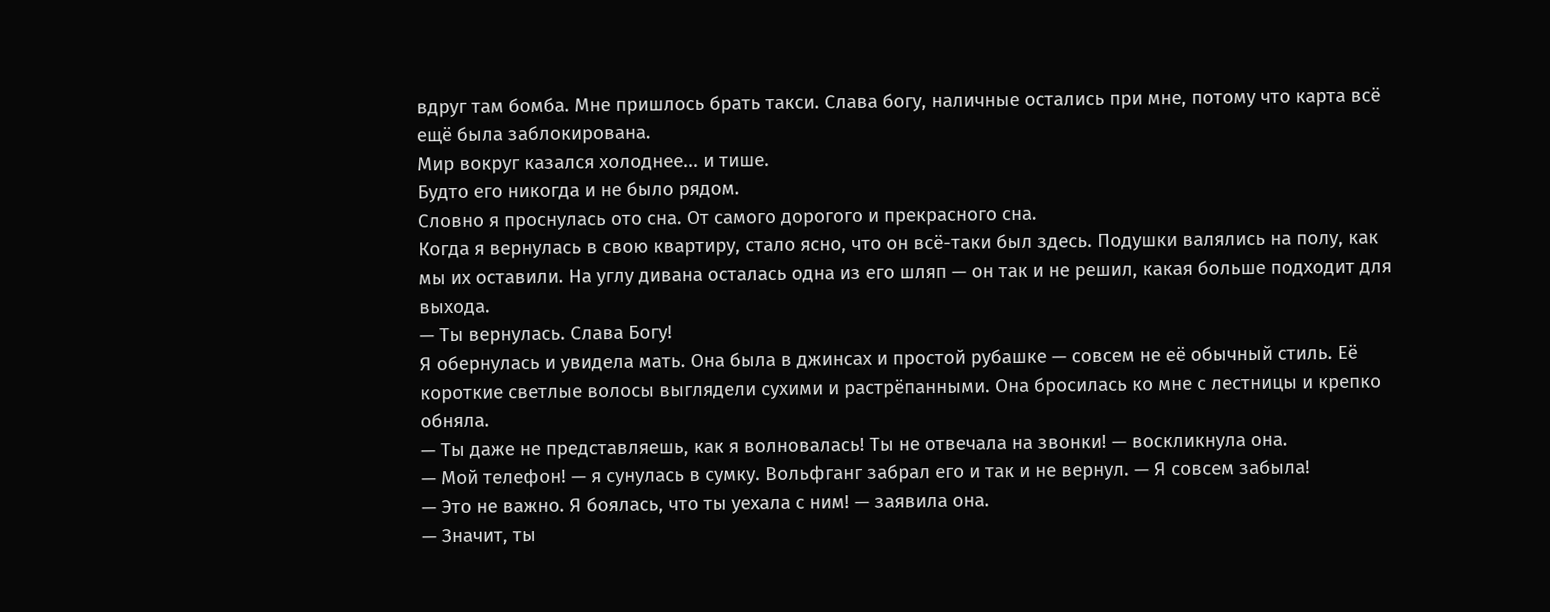вдруг там бомба. Мне пришлось брать такси. Слава богу, наличные остались при мне, потому что карта всё ещё была заблокирована.
Мир вокруг казался холоднее... и тише.
Будто его никогда и не было рядом.
Словно я проснулась ото сна. От самого дорогого и прекрасного сна.
Когда я вернулась в свою квартиру, стало ясно, что он всё-таки был здесь. Подушки валялись на полу, как мы их оставили. На углу дивана осталась одна из его шляп — он так и не решил, какая больше подходит для выхода.
— Ты вернулась. Слава Богу!
Я обернулась и увидела мать. Она была в джинсах и простой рубашке — совсем не её обычный стиль. Её короткие светлые волосы выглядели сухими и растрёпанными. Она бросилась ко мне с лестницы и крепко обняла.
— Ты даже не представляешь, как я волновалась! Ты не отвечала на звонки! — воскликнула она.
— Мой телефон! — я сунулась в сумку. Вольфганг забрал его и так и не вернул. — Я совсем забыла!
— Это не важно. Я боялась, что ты уехала с ним! — заявила она.
— Значит, ты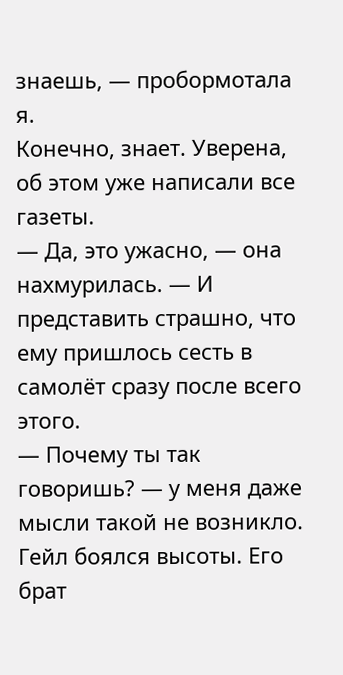знаешь, — пробормотала я.
Конечно, знает. Уверена, об этом уже написали все газеты.
— Да, это ужасно, — она нахмурилась. — И представить страшно, что ему пришлось сесть в самолёт сразу после всего этого.
— Почему ты так говоришь? — у меня даже мысли такой не возникло.
Гейл боялся высоты. Его брат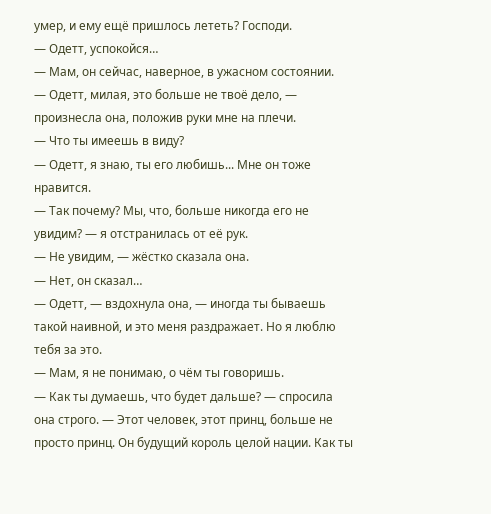умер, и ему ещё пришлось лететь? Господи.
— Одетт, успокойся…
— Мам, он сейчас, наверное, в ужасном состоянии.
— Одетт, милая, это больше не твоё дело, — произнесла она, положив руки мне на плечи.
— Что ты имеешь в виду?
— Одетт, я знаю, ты его любишь... Мне он тоже нравится.
— Так почему? Мы, что, больше никогда его не увидим? — я отстранилась от её рук.
— Не увидим, — жёстко сказала она.
— Нет, он сказал…
— Одетт, — вздохнула она, — иногда ты бываешь такой наивной, и это меня раздражает. Но я люблю тебя за это.
— Мам, я не понимаю, о чём ты говоришь.
— Как ты думаешь, что будет дальше? — спросила она строго. — Этот человек, этот принц, больше не просто принц. Он будущий король целой нации. Как ты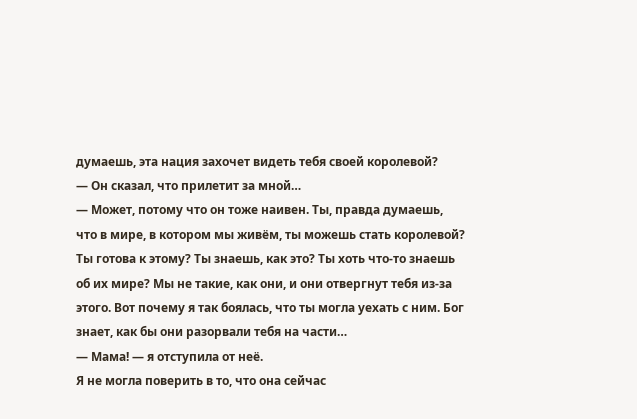думаешь, эта нация захочет видеть тебя своей королевой?
— Он сказал, что прилетит за мной…
— Может, потому что он тоже наивен. Ты, правда думаешь, что в мире, в котором мы живём, ты можешь стать королевой? Ты готова к этому? Ты знаешь, как это? Ты хоть что-то знаешь об их мире? Мы не такие, как они, и они отвергнут тебя из-за этого. Вот почему я так боялась, что ты могла уехать с ним. Бог знает, как бы они разорвали тебя на части…
— Мама! — я отступила от неё.
Я не могла поверить в то, что она сейчас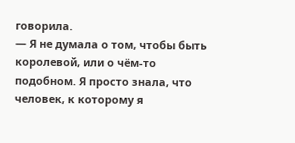говорила.
— Я не думала о том, чтобы быть королевой, или о чём-то подобном. Я просто знала, что человек, к которому я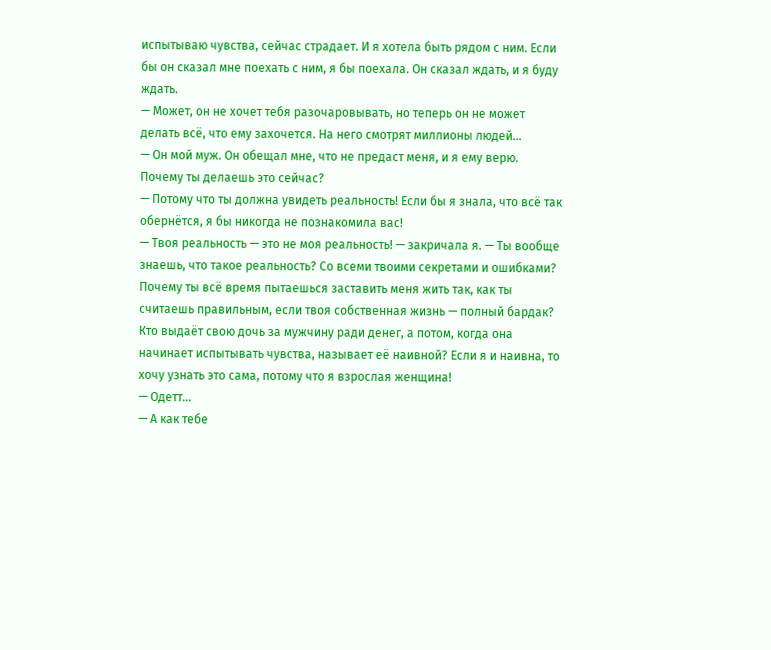испытываю чувства, сейчас страдает. И я хотела быть рядом с ним. Если бы он сказал мне поехать с ним, я бы поехала. Он сказал ждать, и я буду ждать.
— Может, он не хочет тебя разочаровывать, но теперь он не может делать всё, что ему захочется. На него смотрят миллионы людей…
— Он мой муж. Он обещал мне, что не предаст меня, и я ему верю. Почему ты делаешь это сейчас?
— Потому что ты должна увидеть реальность! Если бы я знала, что всё так обернётся, я бы никогда не познакомила вас!
— Твоя реальность — это не моя реальность! — закричала я. — Ты вообще знаешь, что такое реальность? Со всеми твоими секретами и ошибками? Почему ты всё время пытаешься заставить меня жить так, как ты считаешь правильным, если твоя собственная жизнь — полный бардак? Кто выдаёт свою дочь за мужчину ради денег, а потом, когда она начинает испытывать чувства, называет её наивной? Если я и наивна, то хочу узнать это сама, потому что я взрослая женщина!
— Одетт…
— А как тебе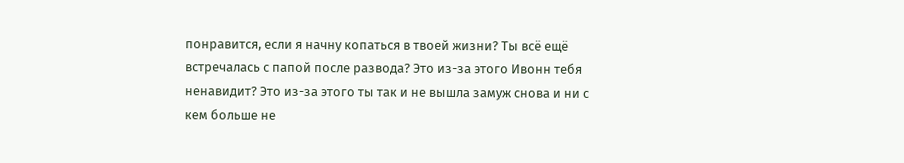понравится, если я начну копаться в твоей жизни? Ты всё ещё встречалась с папой после развода? Это из-за этого Ивонн тебя ненавидит? Это из-за этого ты так и не вышла замуж снова и ни с кем больше не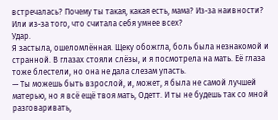встречалась? Почему ты такая, какая есть, мама? Из-за наивности? Или из-за того, что считала себя умнее всех?
Удар.
Я застыла, ошеломлённая. Щеку обожгла, боль была незнакомой и странной. В глазах стояли слёзы, и я посмотрела на мать. Её глаза тоже блестели, но она не дала слезам упасть.
— Ты можешь быть взрослой, и, может, я была не самой лучшей матерью, но я всё ещё твоя мать, Одетт. И ты не будешь так со мной разговаривать,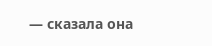— сказала она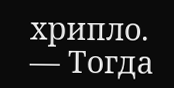хрипло.
— Тогда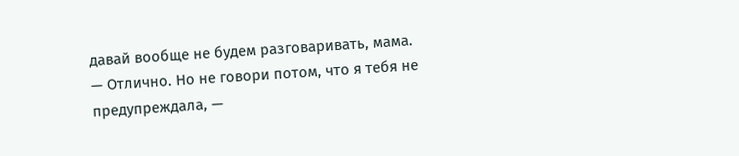давай вообще не будем разговаривать, мама.
— Отлично. Но не говори потом, что я тебя не предупреждала, —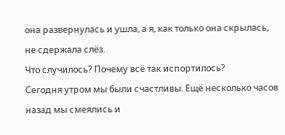она развернулась и ушла, а я, как только она скрылась, не сдержала слёз.
Что случилось? Почему всё так испортилось?
Сегодня утром мы были счастливы. Ещё несколько часов назад мы смеялись и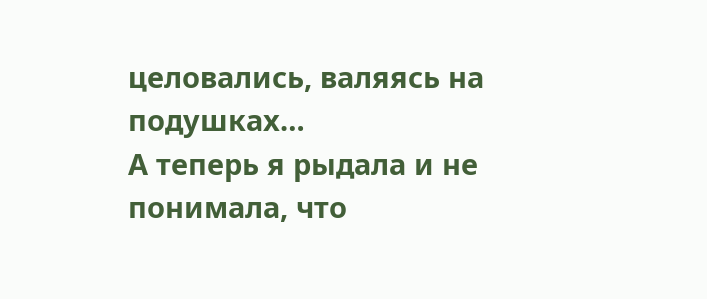целовались, валяясь на подушках…
А теперь я рыдала и не понимала, что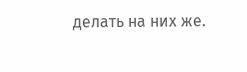делать на них же.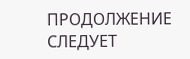ПРОДОЛЖЕНИЕ СЛЕДУЕТ